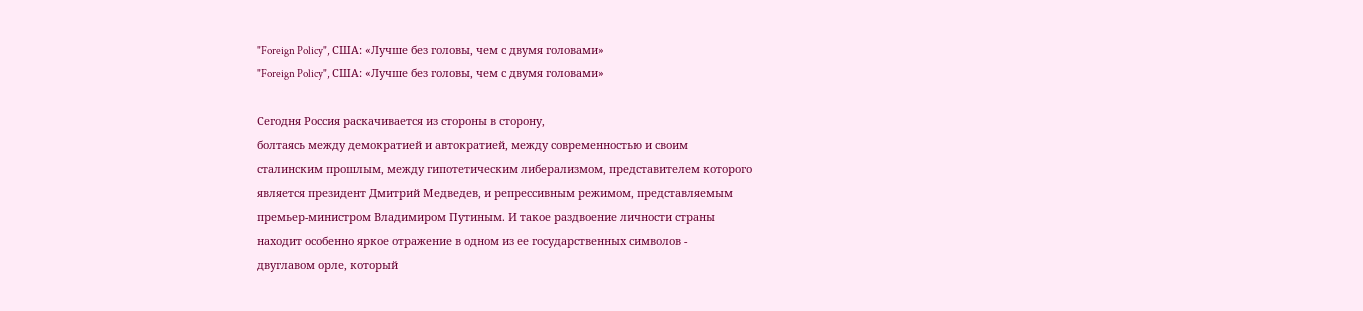"Foreign Policy", США: «Лучше без головы, чем с двумя головами»
"Foreign Policy", США: «Лучше без головы, чем с двумя головами»

Сегодня Россия раскачивается из стороны в сторону,
болтаясь между демократией и автократией, между современностью и своим
сталинским прошлым, между гипотетическим либерализмом, представителем которого
является президент Дмитрий Медведев, и репрессивным режимом, представляемым
премьер-министром Владимиром Путиным. И такое раздвоение личности страны
находит особенно яркое отражение в одном из ее государственных символов -
двуглавом орле, который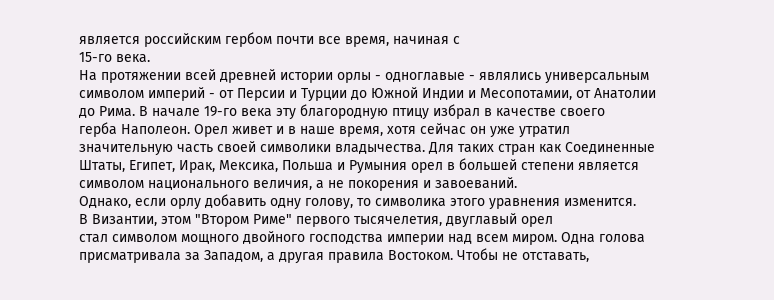является российским гербом почти все время, начиная с
15-го века.
На протяжении всей древней истории орлы - одноглавые - являлись универсальным
символом империй - от Персии и Турции до Южной Индии и Месопотамии, от Анатолии
до Рима. В начале 19-го века эту благородную птицу избрал в качестве своего
герба Наполеон. Орел живет и в наше время, хотя сейчас он уже утратил
значительную часть своей символики владычества. Для таких стран как Соединенные
Штаты, Египет, Ирак, Мексика, Польша и Румыния орел в большей степени является
символом национального величия, а не покорения и завоеваний.
Однако, если орлу добавить одну голову, то символика этого уравнения изменится.
В Византии, этом "Втором Риме" первого тысячелетия, двуглавый орел
стал символом мощного двойного господства империи над всем миром. Одна голова
присматривала за Западом, а другая правила Востоком. Чтобы не отставать,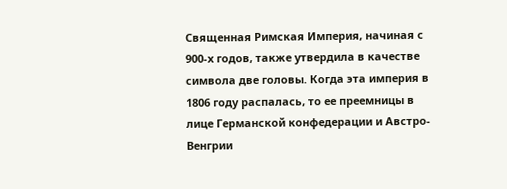Священная Римская Империя, начиная с 900-х годов, также утвердила в качестве
символа две головы. Когда эта империя в 1806 году распалась, то ее преемницы в
лице Германской конфедерации и Австро-Венгрии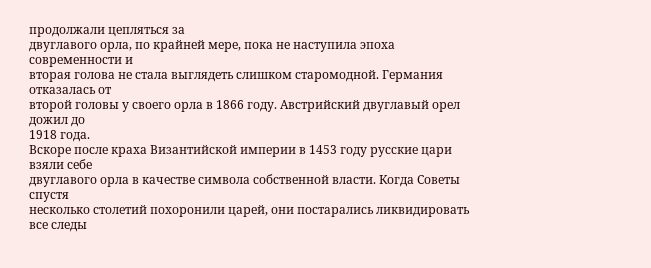продолжали цепляться за
двуглавого орла, по крайней мере, пока не наступила эпоха современности и
вторая голова не стала выглядеть слишком старомодной. Германия отказалась от
второй головы у своего орла в 1866 году. Австрийский двуглавый орел дожил до
1918 года.
Вскоре после краха Византийской империи в 1453 году русские цари взяли себе
двуглавого орла в качестве символа собственной власти. Когда Советы спустя
несколько столетий похоронили царей, они постарались ликвидировать все следы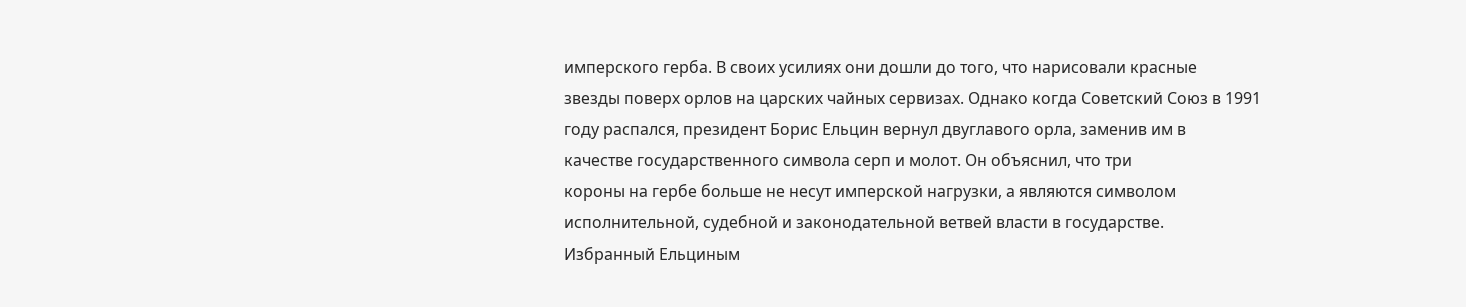имперского герба. В своих усилиях они дошли до того, что нарисовали красные
звезды поверх орлов на царских чайных сервизах. Однако когда Советский Союз в 1991
году распался, президент Борис Ельцин вернул двуглавого орла, заменив им в
качестве государственного символа серп и молот. Он объяснил, что три
короны на гербе больше не несут имперской нагрузки, а являются символом
исполнительной, судебной и законодательной ветвей власти в государстве.
Избранный Ельциным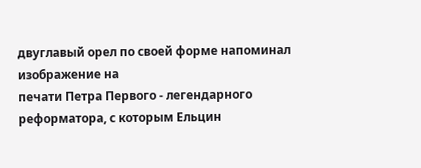двуглавый орел по своей форме напоминал изображение на
печати Петра Первого - легендарного реформатора, с которым Ельцин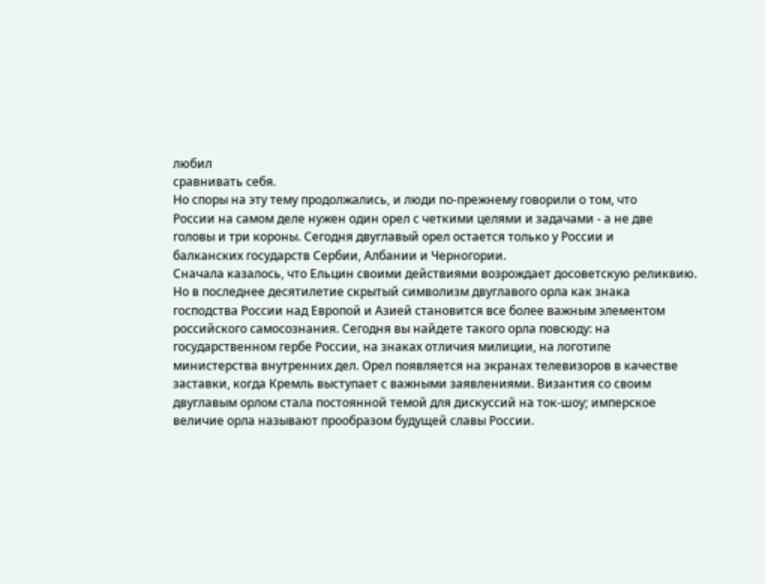любил
сравнивать себя.
Но споры на эту тему продолжались, и люди по-прежнему говорили о том, что
России на самом деле нужен один орел с четкими целями и задачами - а не две
головы и три короны. Сегодня двуглавый орел остается только у России и
балканских государств Сербии, Албании и Черногории.
Сначала казалось, что Ельцин своими действиями возрождает досоветскую реликвию.
Но в последнее десятилетие скрытый символизм двуглавого орла как знака
господства России над Европой и Азией становится все более важным элементом
российского самосознания. Сегодня вы найдете такого орла повсюду: на
государственном гербе России, на знаках отличия милиции, на логотипе
министерства внутренних дел. Орел появляется на экранах телевизоров в качестве
заставки, когда Кремль выступает с важными заявлениями. Византия со своим
двуглавым орлом стала постоянной темой для дискуссий на ток-шоу; имперское
величие орла называют прообразом будущей славы России.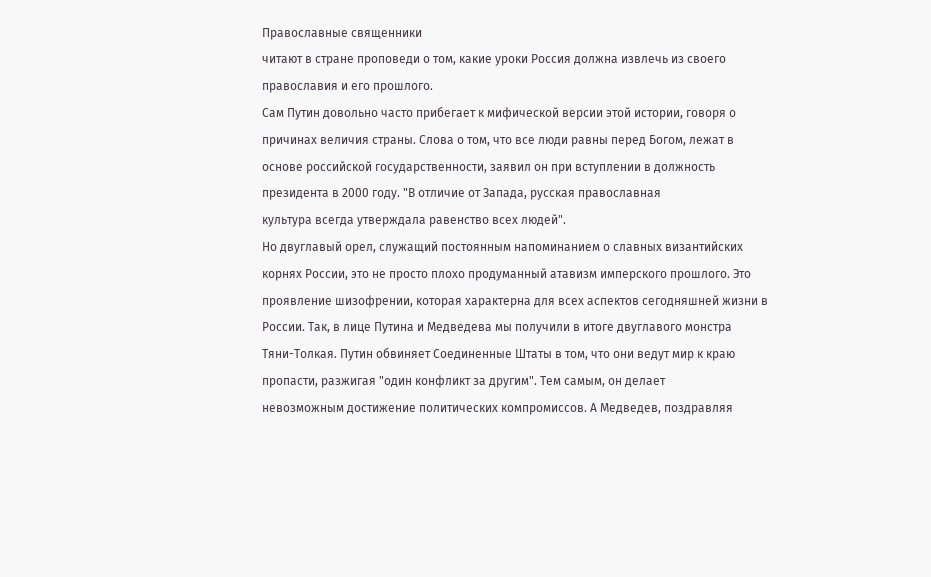Православные священники
читают в стране проповеди о том, какие уроки Россия должна извлечь из своего
православия и его прошлого.
Сам Путин довольно часто прибегает к мифической версии этой истории, говоря о
причинах величия страны. Слова о том, что все люди равны перед Богом, лежат в
основе российской государственности, заявил он при вступлении в должность
президента в 2000 году. "В отличие от Запада, русская православная
культура всегда утверждала равенство всех людей".
Но двуглавый орел, служащий постоянным напоминанием о славных византийских
корнях России, это не просто плохо продуманный атавизм имперского прошлого. Это
проявление шизофрении, которая характерна для всех аспектов сегодняшней жизни в
России. Так, в лице Путина и Медведева мы получили в итоге двуглавого монстра
Тяни-Толкая. Путин обвиняет Соединенные Штаты в том, что они ведут мир к краю
пропасти, разжигая "один конфликт за другим". Тем самым, он делает
невозможным достижение политических компромиссов. А Медведев, поздравляя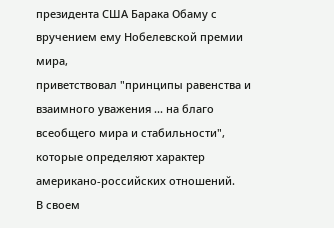президента США Барака Обаму с вручением ему Нобелевской премии мира,
приветствовал "принципы равенства и взаимного уважения ... на благо
всеобщего мира и стабильности", которые определяют характер
американо-российских отношений.
В своем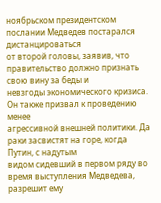ноябрьском президентском послании Медведев постарался дистанцироваться
от второй головы, заявив, что правительство должно признать свою вину за беды и
невзгоды экономического кризиса. Он также призвал к проведению менее
агрессивной внешней политики. Да раки засвистят на горе, когда Путин, с надутым
видом сидевший в первом ряду во время выступления Медведева, разрешит ему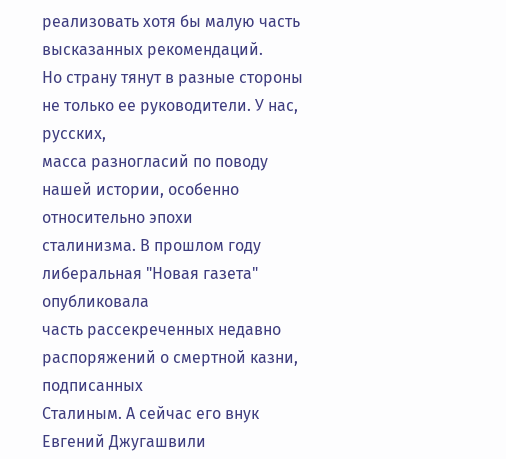реализовать хотя бы малую часть высказанных рекомендаций.
Но страну тянут в разные стороны не только ее руководители. У нас, русских,
масса разногласий по поводу нашей истории, особенно относительно эпохи
сталинизма. В прошлом году либеральная "Новая газета" опубликовала
часть рассекреченных недавно распоряжений о смертной казни, подписанных
Сталиным. А сейчас его внук Евгений Джугашвили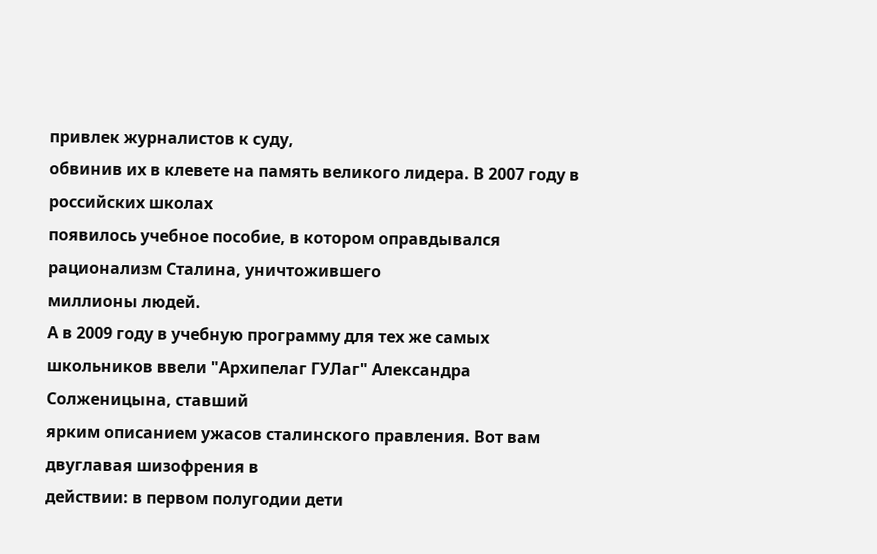привлек журналистов к суду,
обвинив их в клевете на память великого лидера. В 2007 году в российских школах
появилось учебное пособие, в котором оправдывался рационализм Сталина, уничтожившего
миллионы людей.
А в 2009 году в учебную программу для тех же самых
школьников ввели "Архипелаг ГУЛаг" Александра Солженицына, ставший
ярким описанием ужасов сталинского правления. Вот вам двуглавая шизофрения в
действии: в первом полугодии дети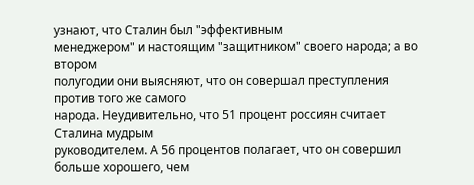узнают, что Сталин был "эффективным
менеджером" и настоящим "защитником" своего народа; а во втором
полугодии они выясняют, что он совершал преступления против того же самого
народа. Неудивительно, что 51 процент россиян считает Сталина мудрым
руководителем. А 56 процентов полагает, что он совершил больше хорошего, чем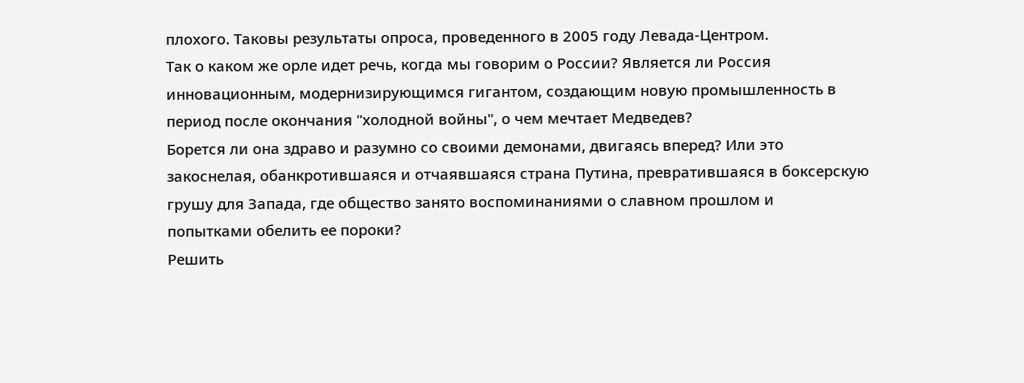плохого. Таковы результаты опроса, проведенного в 2005 году Левада-Центром.
Так о каком же орле идет речь, когда мы говорим о России? Является ли Россия
инновационным, модернизирующимся гигантом, создающим новую промышленность в
период после окончания "холодной войны", о чем мечтает Медведев?
Борется ли она здраво и разумно со своими демонами, двигаясь вперед? Или это
закоснелая, обанкротившаяся и отчаявшаяся страна Путина, превратившаяся в боксерскую
грушу для Запада, где общество занято воспоминаниями о славном прошлом и
попытками обелить ее пороки?
Решить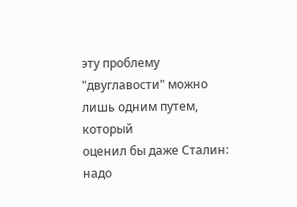эту проблему "двуглавости" можно лишь одним путем, который
оценил бы даже Сталин: надо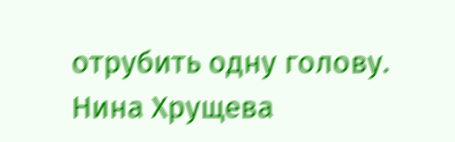отрубить одну голову.
Нина Хрущева